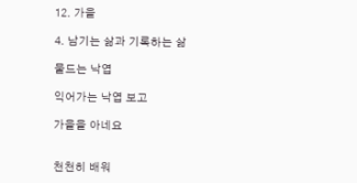12. 가을

4. 남기는 삶과 기록하는 삶

물드는 낙엽

익어가는 낙엽 보고

가을을 아네요


천천히 배워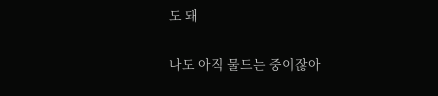도 돼

나도 아직 물드는 중이잖아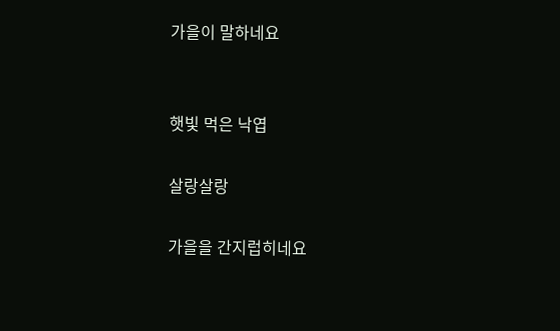가을이 말하네요


햇빛 먹은 낙엽

살랑살랑

가을을 간지럽히네요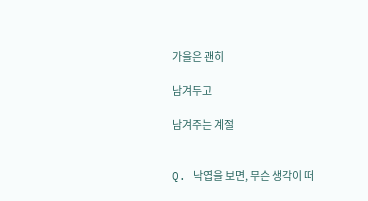가을은 괜히

남겨두고

남겨주는 계절


Q. 낙엽을 보면, 무슨 생각이 떠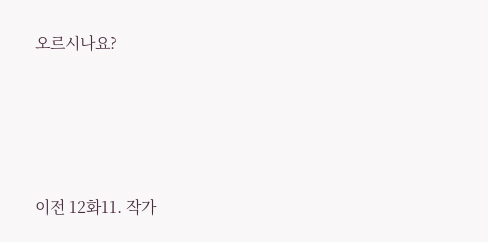오르시나요?




이전 12화11. 작가